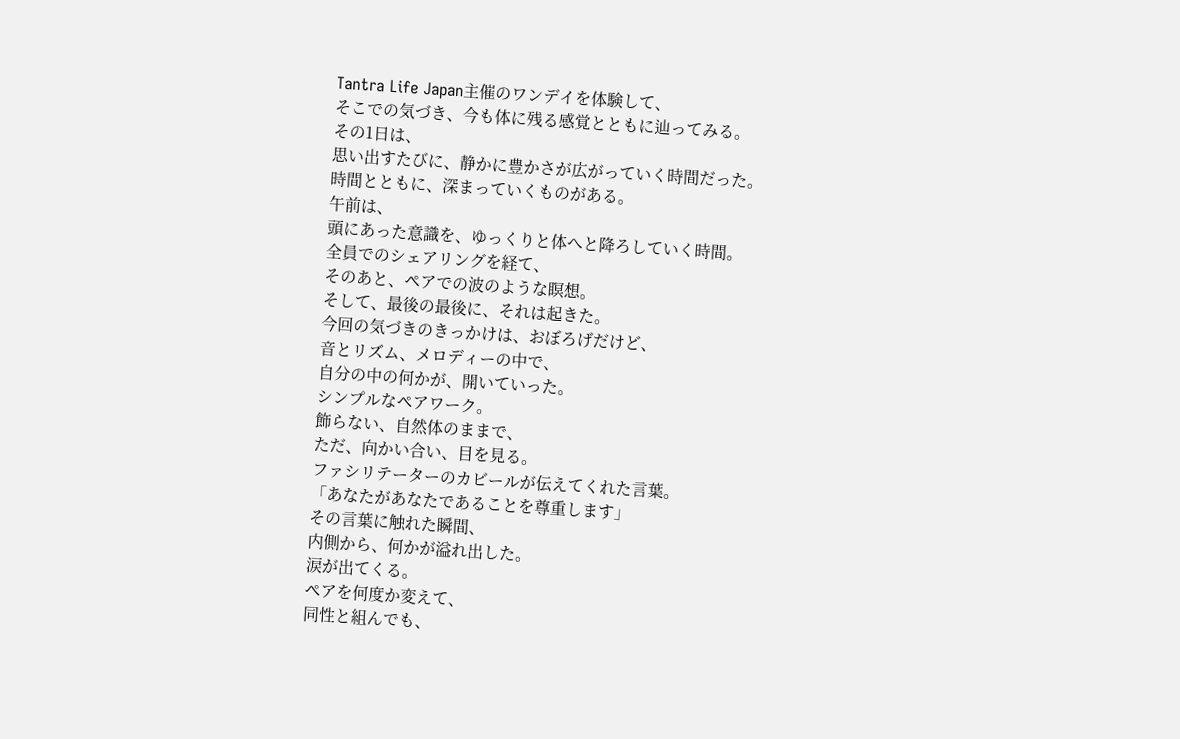Tantra Life Japan主催のワンデイを体験して、
そこでの気づき、今も体に残る感覚とともに辿ってみる。
その1日は、
思い出すたびに、静かに豊かさが広がっていく時間だった。
時間とともに、深まっていくものがある。
午前は、
頭にあった意識を、ゆっくりと体へと降ろしていく時間。
全員でのシェアリングを経て、
そのあと、ペアでの波のような瞑想。
そして、最後の最後に、それは起きた。
今回の気づきのきっかけは、おぼろげだけど、
音とリズム、メロディーの中で、
自分の中の何かが、開いていった。
シンプルなペアワーク。
飾らない、自然体のままで、
ただ、向かい合い、目を見る。
ファシリテーターのカビールが伝えてくれた言葉。
「あなたがあなたであることを尊重します」
その言葉に触れた瞬間、
内側から、何かが溢れ出した。
涙が出てくる。
ペアを何度か変えて、
同性と組んでも、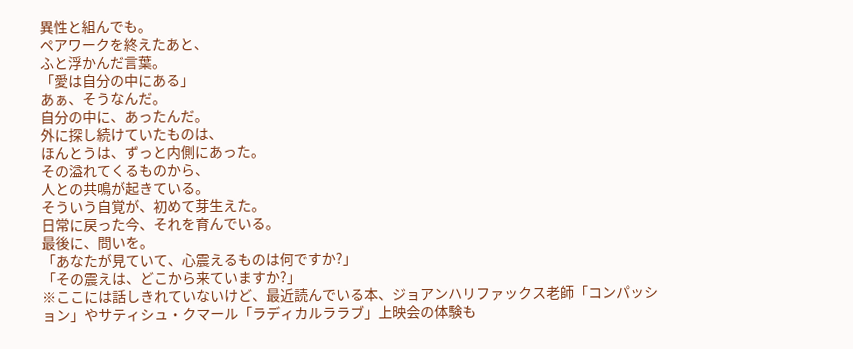異性と組んでも。
ペアワークを終えたあと、
ふと浮かんだ言葉。
「愛は自分の中にある」
あぁ、そうなんだ。
自分の中に、あったんだ。
外に探し続けていたものは、
ほんとうは、ずっと内側にあった。
その溢れてくるものから、
人との共鳴が起きている。
そういう自覚が、初めて芽生えた。
日常に戻った今、それを育んでいる。
最後に、問いを。
「あなたが見ていて、心震えるものは何ですか?」
「その震えは、どこから来ていますか?」
※ここには話しきれていないけど、最近読んでいる本、ジョアンハリファックス老師「コンパッション」やサティシュ・クマール「ラディカルララブ」上映会の体験も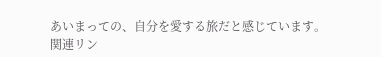あいまっての、自分を愛する旅だと感じています。
関連リン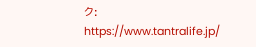ク:
https://www.tantralife.jp/